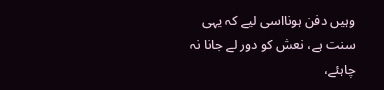وہیں دفن ہونااسی لیے کہ یہی سنت ہے، نعش کو دور لے جانا نہ چاہئے،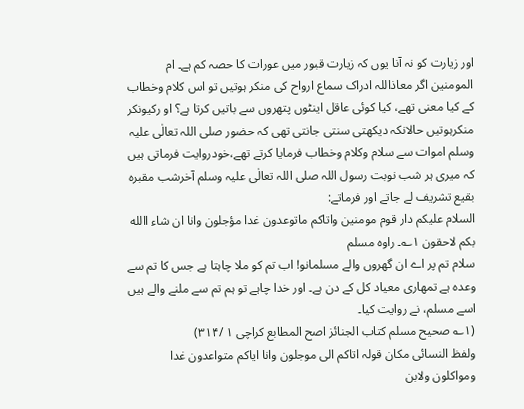اور زیارت کو نہ آنا یوں کہ زیارت قبور میں عورات کا حصہ کم ہے۔ ام المومنین اگر معاذاللہ ادراک سماع ارواح کی منکر ہوتیں تو اس کلام وخطاب کے کیا معنی تھے، کیا کوئی عاقل اینٹوں پتھروں سے باتیں کرتا ہے؟ او رکیونکر منکرہوتیں حالانکہ دیکھتی سنتی جانتی تھی کہ حضور صلی اللہ تعالٰی علیہ وسلم اموات سے سلام وکلام وخطاب فرمایا کرتے تھے،خودروایت فرماتی ہیں کہ میری ہر شب نوبت رسول اللہ صلی اللہ تعالٰی علیہ وسلم آخرشب مقبرہ بقیع تشریف لے جاتے اور فرماتے:
السلام علیکم دار قوم مومنین واتاکم ماتوعدون غدا مؤجلون وانا ان شاء االله بکم لاحقون ۱؎۔ راوہ مسلم
سلام تم پر اے ان گھروں والے مسلمانو! اب تم کو ملا چاہتا ہے جس کا تم سے وعدہ ہے تمھاری معیاد کل کے دن ہے۔ اور خدا چاہے تو ہم تم سے ملنے والے ہیں اسے مسلم، نے روایت کیا۔
(۱؎ صحیح مسلم کتاب الجنائز اصح المطابع کراچی ۱ /۳۱۴)
ولفظ النسائی مکان قولہ اتاکم الی موجلون وانا ایاکم متواعدون غدا ومواکلون ولابن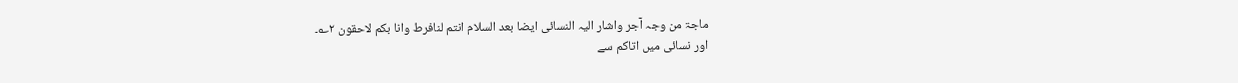ماجۃ من وجہ آجر واشار الیہ النسائی ایضا بعد السلام انتم لنافرط وانا بکم لاحقون ۲؎۔
اور نسائی میں اتاکم سے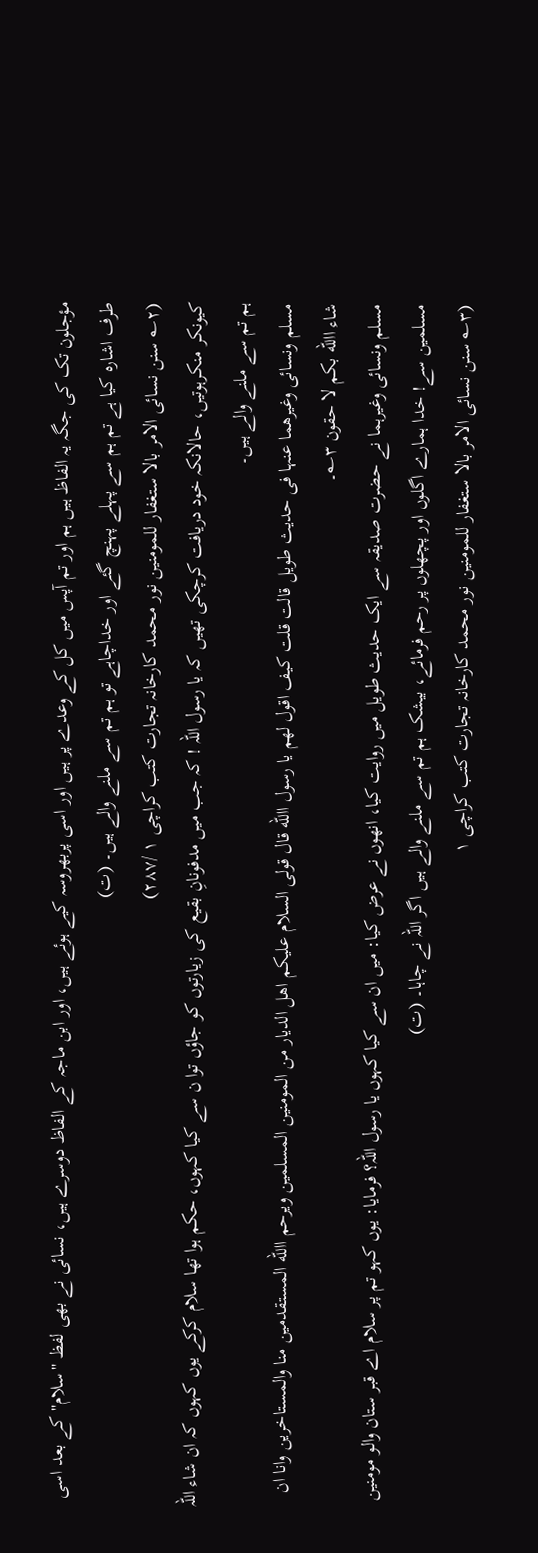مؤجلون تک کی جگہ یہ الفاظ ہیں ہم اور تم آپس میں کل کے وعدے پر ہیں اور اسی پربھروسہ کیے ہوئے ہیں، اور ابن ماجہ کے الفاظ دوسرے ہیں، نسائی نے بھی لفظ ''سلام'' کے بعد اسی طرف اشارہ کیا ہے تم ہم سے پہلے پہنچ گئے اور خداچاہے تو ہم تم سے ملنے والے ہیں۔ (ت)
(۲؎ سنن نسائی الامر بالا ستغفار للمومنین نور محمد کارخانہ تجارت کتب کراچی ۱ /۲۸۷)
کیونکر منکرہوتیں، حالانکہ خود دریافت کرچکی تھیں کہ یا رسول اللہ ! کہ جب میں مدفونانِ بقیع کی زیارتوں کو جاؤں توا ن سے کیا کہوں، حکم ہوا تھا سلام کرکے یوں کہوں کہ ان شاء اللہ ہم تم سے ملنے والے ہیں۔
مسلم ونسائی وغیرھما عنہا فی حدیث طویل قالت قلت کیف اقول لھم یا رسول االله قال قولی السلام علیکم اھل الدیار من المومنین المسلمین ویرحم االله المستقدمین منا والمستاخرین وانا ان شاء االله بکم لا حقون ۳؎۔
مسلم ونسائی وغیرہما نے حضرت صدیقہ سے ایک حدیث طویل میں روایت کیا، انھوں نے عرض کیا: میں ان سے کیا کہوں یا رسول اللہ؟ فرمایا: یوں کہو تم پر سلام اے قبر ستان والو مومنین مسلمین سے! خدا ہمارے اگلوں اور پچھلوں پر رحم فرمائے، بیشک ہم تم سے ملنے والے ہیں اگر اللہ نے چاہا۔ (ت)
(۳؎ سنن نسائی الامر بالا ستغفار للمومنین نور محمد کارخانہ تجارت کتب کراچی ۱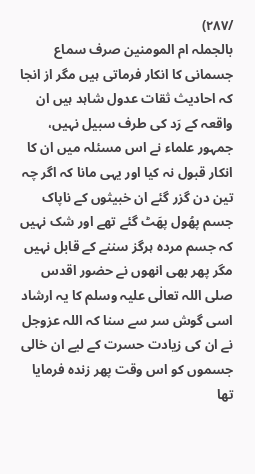/۲۸۷)
بالجملہ ام المومنین صرف سماع جسمانی کا انکار فرماتی ہیں مگر از انجا کہ احادیث ثقات عدول شاہد ہیں ان واقعہ کے رَد کی طرف سبیل نہیں، جمہور علماء نے اس مسئلہ میں ان کا انکار قبول نہ کیا اور یہی مانا کہ اگر چہ تین دن گزر گئے ان خبیثوں کے ناپاک جسم پھُول پھَٹ گئے تھے اور شک نہیں کہ جسم مردہ ہرگز سننے کے قابل نہیں مگر پھر بھی انھوں نے حضور اقدس صلی اللہ تعالٰی علیہ وسلم کا یہ ارشاد اسی گوش سر سے سنا کہ اللہ عزوجل نے ان کی زیادت حسرت کے لیے ان خالی جسموں کو اس وقت پھر زندہ فرمایا تھا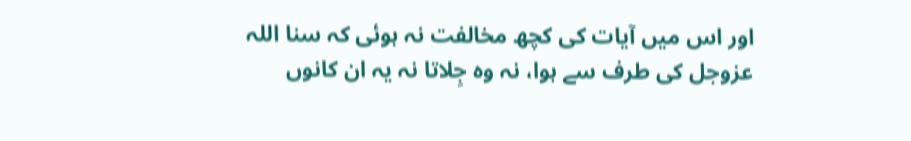اور اس میں آیات کی کچھ مخالفت نہ ہوئی کہ سنا اللہ عزوجل کی طرف سے ہوا، نہ وہ جِلاتا نہ یہ ان کانوں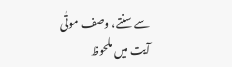سے سنتے، وصف موتٰی آیت میں ملحوظ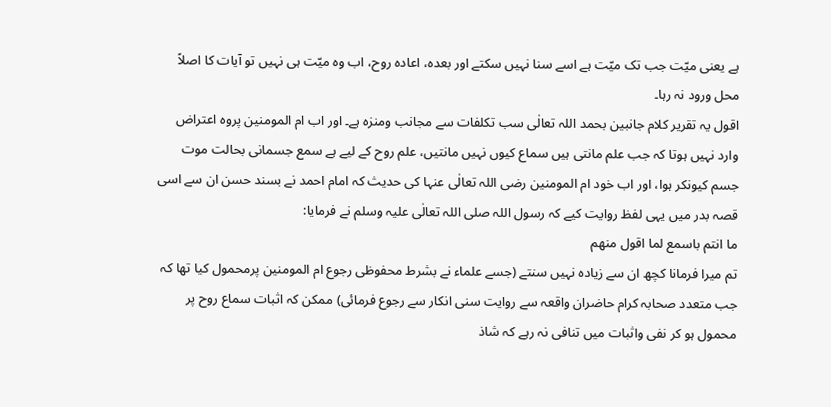ہے یعنی میّت جب تک میّت ہے اسے سنا نہیں سکتے اور بعدہ، اعادہ روح، اب وہ میّت ہی نہیں تو آیات کا اصلاً محل ورود نہ رہا۔
اقول یہ تقریر کلام جانبین بحمد اللہ تعالٰی سب تکلفات سے مجانب ومنزہ ہے۔ اور اب ام المومنین پروہ اعتراض وارد نہیں ہوتا کہ جب علم مانتی ہیں سماع کیوں نہیں مانتیں، علم روح کے لیے ہے سمع جسمانی بحالت موت جسم کیونکر ہوا، اور اب خود ام المومنین رضی اللہ تعالٰی عنہا کی حدیث کہ امام احمد نے بسند حسن ان سے اسی قصہ بدر میں یہی لفظ روایت کیے کہ رسول اللہ صلی اللہ تعالٰی علیہ وسلم نے فرمایا:
ما انتم باسمع لما اقول منھم
تم میرا فرمانا کچھ ان سے زیادہ نہیں سنتے (جسے علماء نے بشرط محفوظی رجوع ام المومنین پرمحمول کیا تھا کہ جب متعدد صحابہ کرام حاضران واقعہ سے روایت سنی انکار سے رجوع فرمائی) ممکن کہ اثبات سماع روح پر محمول ہو کر نفی واثبات میں تنافی نہ رہے کہ شاذ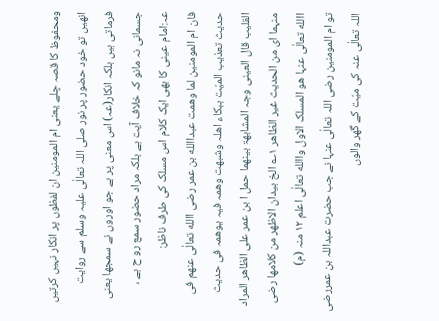ومحفوظ کا قصہ چلے یعنی ام المومنین ان لفظوں پر انکار نہیں کرتیں انھیں تو خود حضور پر نور صلی اللہ تعالٰی علیہ وسلم سے روایت فرماتی ہیں بلکہ انکار(عہ) اس معنی پر ہے جو اوروں نے سمجھا یعنی جسمانی نہ مانو کہ خلاف آیت ہے بلکہ مراد حضور سمع رو ح ہے ،
عہ:امام عینی کا بھی ایک کلام اس مسلک کی طرف ناظر:
فان ام المومنین لما وھمت عبداالله بن عمر رضی االله تعالٰی عنھم فی حدیث تعذیب المیّت ببکاء اھلہ وشبھت وھمہ فیہ یوھمہ فی حدیث القلیب قال العینی وجہ المشابھۃ بینھما حمل ا بن عمر علی الظاھر المراد منہما ای من الحدیث غیر الظاھر ۱؎ الخ بیدان الاظھر من کلامھا رضی االله تعالٰی عنہا ھو المسلک الاول واالله تعالٰی اعلم ۱۲ منہ (م)
تو ام المومنین رضی اللہ تعالٰی عنہا نے جب حضرت عبداللہ بن عمررضی اللہ تعالٰی عنہ کی میّت کے گھر والوں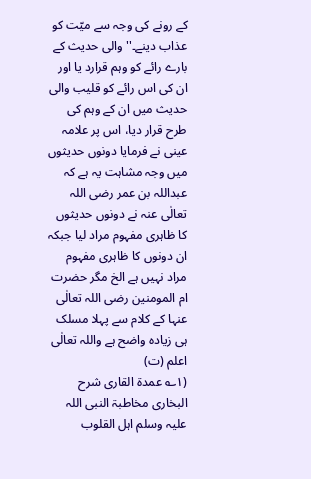کے رونے کی وجہ سے میّت کو عذاب دینے۔'' والی حدیث کے بارے رائے کو وہم قرارد یا اور ان کی اس رائے کو قلیب والی حدیث میں ان کے وہم کی طرح قرار دیا، اس پر علامہ عینی نے فرمایا دونوں حدیثوں میں وجہ مشاہت یہ ہے کہ عبداللہ بن عمر رضی اللہ تعالٰی عنہ نے دونوں حدیثوں کا ظاہری مفہوم مراد لیا جبکہ ان دونوں کا ظاہری مفہوم مراد نہیں ہے الخ مگر حضرت ام المومنین رضی اللہ تعالٰی عنہا کے کلام سے پہلا مسلک ہی زیادہ واضح ہے واللہ تعالٰی اعلم (ت)
(۱؎ عمدۃ القاری شرح البخاری مخاطبۃ النبی اللہ علیہ وسلم اہل القلوب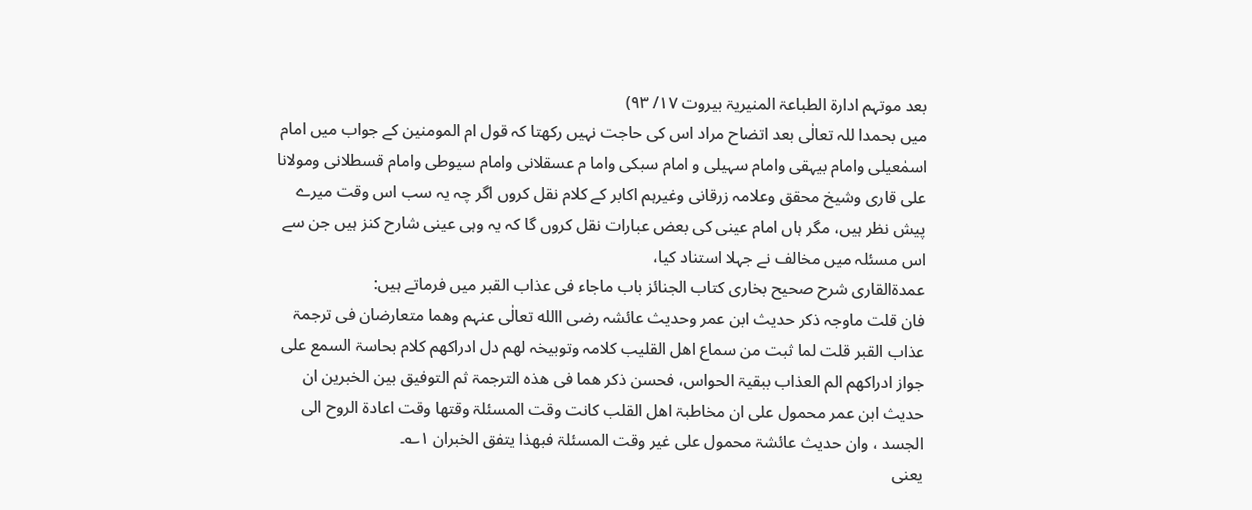بعد موتہم ادارۃ الطباعۃ المنیریۃ بیروت ۱۷/ ۹۳)
میں بحمدا للہ تعالٰی بعد اتضاح مراد اس کی حاجت نہیں رکھتا کہ قول ام المومنین کے جواب میں امام اسمٰعیلی وامام بیہقی وامام سہیلی و امام سبکی واما م عسقلانی وامام سیوطی وامام قسطلانی ومولانا علی قاری وشیخ محقق وعلامہ زرقانی وغیرہم اکابر کے کلام نقل کروں اگر چہ یہ سب اس وقت میرے پیش نظر ہیں، مگر ہاں امام عینی کی بعض عبارات نقل کروں گا کہ یہ وہی عینی شارح کنز ہیں جن سے اس مسئلہ میں مخالف نے جہلا استناد کیا،
عمدۃالقاری شرح صحیح بخاری کتاب الجنائز باب ماجاء فی عذاب القبر میں فرماتے ہیں:
فان قلت ماوجہ ذکر حدیث ابن عمر وحدیث عائشہ رضی االله تعالٰی عنہم وھما متعارضان فی ترجمۃ عذاب القبر قلت لما ثبت من سماع اھل القلیب کلامہ وتوبیخہ لھم دل ادراکھم کلام بحاسۃ السمع علی جواز ادراکھم الم العذاب ببقیۃ الحواس، فحسن ذکر ھما فی ھذہ الترجمۃ ثم التوفیق بین الخبرین ان حدیث ابن عمر محمول علی ان مخاطبۃ اھل القلب کانت وقت المسئلۃ وقتھا وقت اعادۃ الروح الی الجسد ، وان حدیث عائشۃ محمول علی غیر وقت المسئلۃ فبھذا یتفق الخبران ۱؎۔
یعنی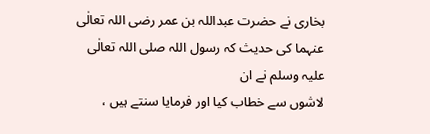بخاری نے حضرت عبداللہ بن عمر رضی اللہ تعالٰی عنہما کی حدیث کہ رسول اللہ صلی اللہ تعالٰی علیہ وسلم نے ان
لاشوں سے خطاب کیا اور فرمایا سنتے ہیں ،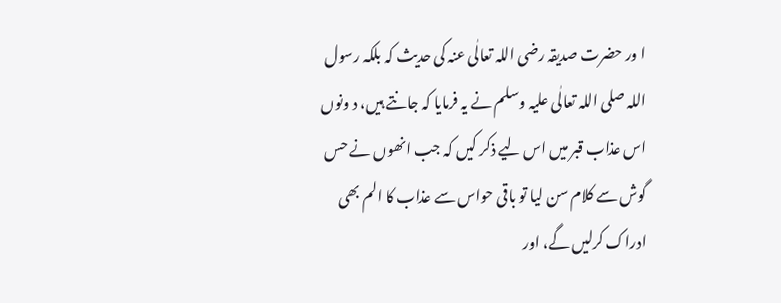ا ور حضرت صدیقہ رضی اللہ تعالٰی عنہ کی حدیث کہ بلکہ رسول اللہ صلی اللہ تعالٰی علیہ وسلم نے یہ فرمایا کہ جانتے ہیں، د ونوں اس عذاب قبر میں اس لیے ذکر کیں کہ جب انھوں نے حس گوش سے کلام سن لیا تو باقی حواس سے عذاب کا الم بھی ادراک کرلیں گے، اور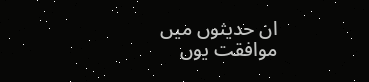ان حدیثوں میں موافقت یوں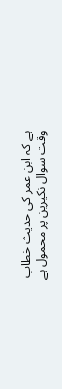ہے کہ ابن عمر کی حدیث خطاب وقت سوال نکیرین پر محمول ہے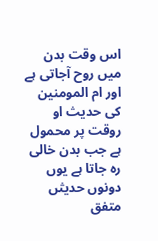اس وقت بدن میں روح آجاتی ہے اور ام المومنین کی حدیث او روقت پر محمول ہے جب بدن خالی رہ جاتا ہے یوں دونوں حدیثں متفق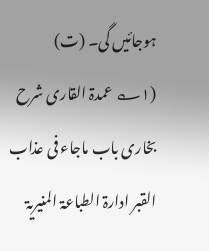ہوجائیں گی۔ (ت)
(۱؎ عمدۃ القاری شرح بخاری باب ماجاء فی عذاب القبر ادارۃ الطباعۃ المنیریۃ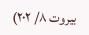بیروت ۸/ ۲۰۲)